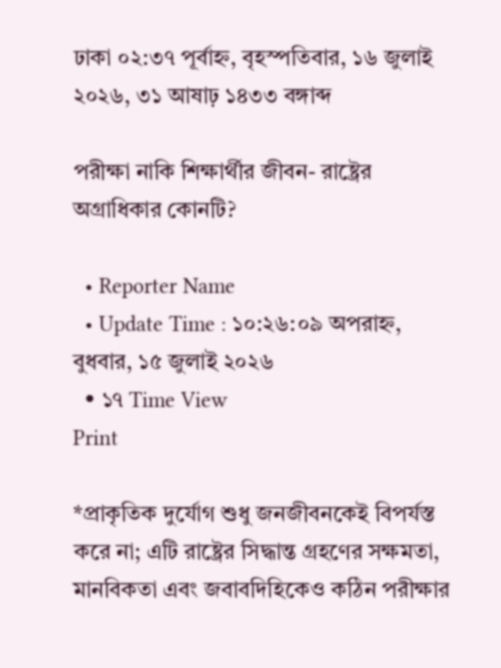ঢাকা ০২:৩৭ পূর্বাহ্ন, বৃহস্পতিবার, ১৬ জুলাই ২০২৬, ৩১ আষাঢ় ১৪৩৩ বঙ্গাব্দ

পরীক্ষা নাকি শিক্ষার্থীর জীবন- রাষ্ট্রের অগ্রাধিকার কোনটি?

  • Reporter Name
  • Update Time : ১০:২৬:০৯ অপরাহ্ন, বুধবার, ১৫ জুলাই ২০২৬
  • ১৭ Time View
Print

*প্রাকৃতিক দুর্যোগ শুধু জনজীবনকেই বিপর্যস্ত করে না; এটি রাষ্ট্রের সিদ্ধান্ত গ্রহণের সক্ষমতা, মানবিকতা এবং জবাবদিহিকেও কঠিন পরীক্ষার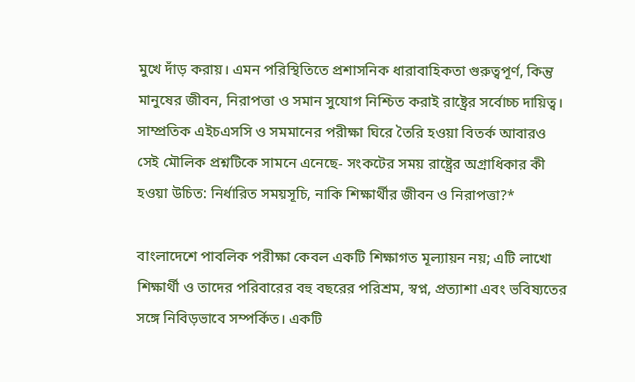মুখে দাঁড় করায়। এমন পরিস্থিতিতে প্রশাসনিক ধারাবাহিকতা গুরুত্বপূর্ণ, কিন্তু মানুষের জীবন, নিরাপত্তা ও সমান সুযোগ নিশ্চিত করাই রাষ্ট্রের সর্বোচ্চ দায়িত্ব। সাম্প্রতিক এইচএসসি ও সমমানের পরীক্ষা ঘিরে তৈরি হওয়া বিতর্ক আবারও সেই মৌলিক প্রশ্নটিকে সামনে এনেছে- সংকটের সময় রাষ্ট্রের অগ্রাধিকার কী হওয়া উচিত: নির্ধারিত সময়সূচি, নাকি শিক্ষার্থীর জীবন ও নিরাপত্তা?*

বাংলাদেশে পাবলিক পরীক্ষা কেবল একটি শিক্ষাগত মূল্যায়ন নয়; এটি লাখো শিক্ষার্থী ও তাদের পরিবারের বহু বছরের পরিশ্রম, স্বপ্ন, প্রত্যাশা এবং ভবিষ্যতের সঙ্গে নিবিড়ভাবে সম্পর্কিত। একটি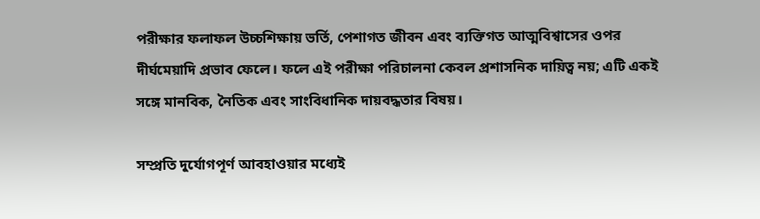পরীক্ষার ফলাফল উচ্চশিক্ষায় ভর্তি, পেশাগত জীবন এবং ব্যক্তিগত আত্মবিশ্বাসের ওপর দীর্ঘমেয়াদি প্রভাব ফেলে। ফলে এই পরীক্ষা পরিচালনা কেবল প্রশাসনিক দায়িত্ব নয়; এটি একই সঙ্গে মানবিক, নৈতিক এবং সাংবিধানিক দায়বদ্ধতার বিষয়।

সম্প্রতি দুর্যোগপূর্ণ আবহাওয়ার মধ্যেই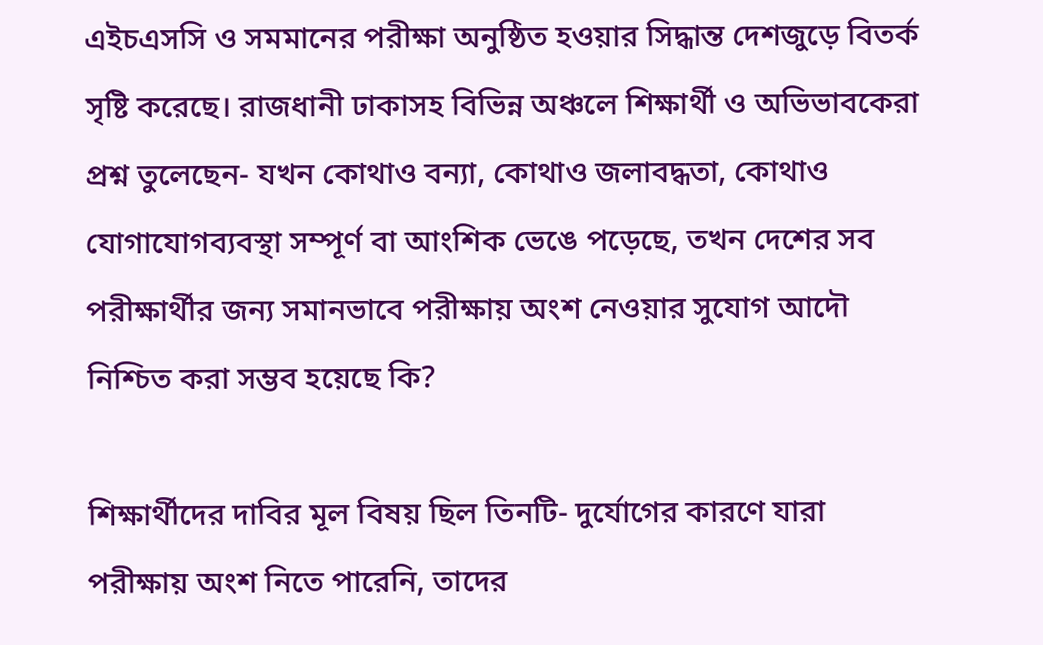এইচএসসি ও সমমানের পরীক্ষা অনুষ্ঠিত হওয়ার সিদ্ধান্ত দেশজুড়ে বিতর্ক সৃষ্টি করেছে। রাজধানী ঢাকাসহ বিভিন্ন অঞ্চলে শিক্ষার্থী ও অভিভাবকেরা প্রশ্ন তুলেছেন- যখন কোথাও বন্যা, কোথাও জলাবদ্ধতা, কোথাও যোগাযোগব্যবস্থা সম্পূর্ণ বা আংশিক ভেঙে পড়েছে, তখন দেশের সব পরীক্ষার্থীর জন্য সমানভাবে পরীক্ষায় অংশ নেওয়ার সুযোগ আদৌ নিশ্চিত করা সম্ভব হয়েছে কি?

শিক্ষার্থীদের দাবির মূল বিষয় ছিল তিনটি- দুর্যোগের কারণে যারা পরীক্ষায় অংশ নিতে পারেনি, তাদের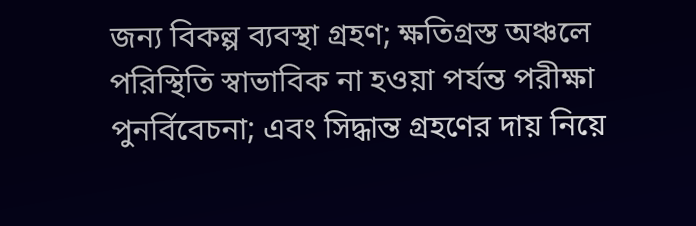জন্য বিকল্প ব্যবস্থা গ্রহণ; ক্ষতিগ্রস্ত অঞ্চলে পরিস্থিতি স্বাভাবিক না হওয়া পর্যন্ত পরীক্ষা পুনর্বিবেচনা; এবং সিদ্ধান্ত গ্রহণের দায় নিয়ে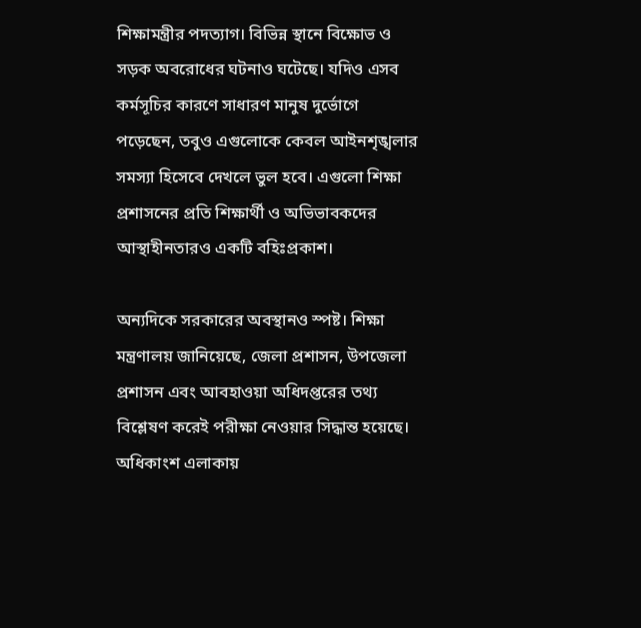শিক্ষামন্ত্রীর পদত্যাগ। বিভিন্ন স্থানে বিক্ষোভ ও সড়ক অবরোধের ঘটনাও ঘটেছে। যদিও এসব কর্মসূচির কারণে সাধারণ মানুষ দুর্ভোগে পড়েছেন, তবুও এগুলোকে কেবল আইনশৃঙ্খলার সমস্যা হিসেবে দেখলে ভুল হবে। এগুলো শিক্ষা প্রশাসনের প্রতি শিক্ষার্থী ও অভিভাবকদের আস্থাহীনতারও একটি বহিঃপ্রকাশ।

অন্যদিকে সরকারের অবস্থানও স্পষ্ট। শিক্ষা মন্ত্রণালয় জানিয়েছে, জেলা প্রশাসন, উপজেলা প্রশাসন এবং আবহাওয়া অধিদপ্তরের তথ্য বিশ্লেষণ করেই পরীক্ষা নেওয়ার সিদ্ধান্ত হয়েছে। অধিকাংশ এলাকায়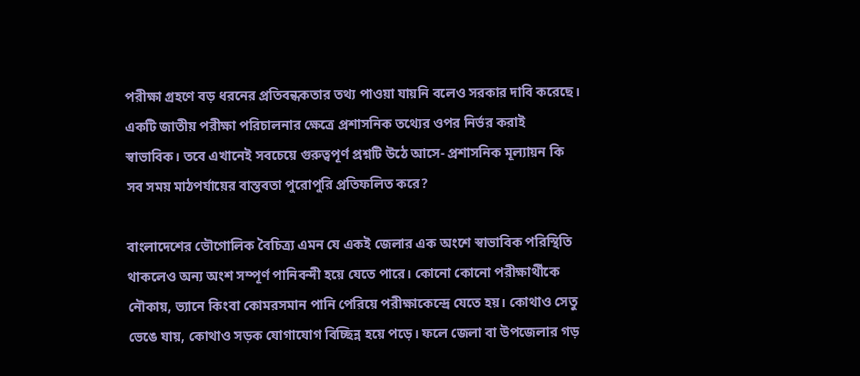পরীক্ষা গ্রহণে বড় ধরনের প্রতিবন্ধকতার তথ্য পাওয়া যায়নি বলেও সরকার দাবি করেছে। একটি জাতীয় পরীক্ষা পরিচালনার ক্ষেত্রে প্রশাসনিক তথ্যের ওপর নির্ভর করাই স্বাভাবিক। তবে এখানেই সবচেয়ে গুরুত্বপূর্ণ প্রশ্নটি উঠে আসে- প্রশাসনিক মূল্যায়ন কি সব সময় মাঠপর্যায়ের বাস্তবতা পুরোপুরি প্রতিফলিত করে?

বাংলাদেশের ভৌগোলিক বৈচিত্র্য এমন যে একই জেলার এক অংশে স্বাভাবিক পরিস্থিতি থাকলেও অন্য অংশ সম্পূর্ণ পানিবন্দী হয়ে যেতে পারে। কোনো কোনো পরীক্ষার্থীকে নৌকায়, ভ্যানে কিংবা কোমরসমান পানি পেরিয়ে পরীক্ষাকেন্দ্রে যেতে হয়। কোথাও সেতু ভেঙে যায়, কোথাও সড়ক যোগাযোগ বিচ্ছিন্ন হয়ে পড়ে। ফলে জেলা বা উপজেলার গড়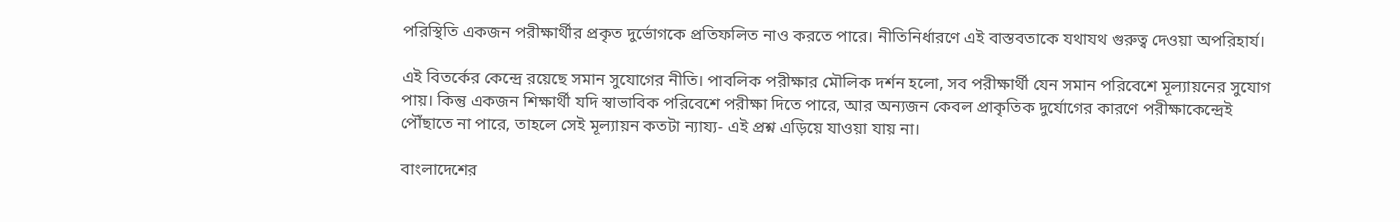পরিস্থিতি একজন পরীক্ষার্থীর প্রকৃত দুর্ভোগকে প্রতিফলিত নাও করতে পারে। নীতিনির্ধারণে এই বাস্তবতাকে যথাযথ গুরুত্ব দেওয়া অপরিহার্য।

এই বিতর্কের কেন্দ্রে রয়েছে সমান সুযোগের নীতি। পাবলিক পরীক্ষার মৌলিক দর্শন হলো, সব পরীক্ষার্থী যেন সমান পরিবেশে মূল্যায়নের সুযোগ পায়। কিন্তু একজন শিক্ষার্থী যদি স্বাভাবিক পরিবেশে পরীক্ষা দিতে পারে, আর অন্যজন কেবল প্রাকৃতিক দুর্যোগের কারণে পরীক্ষাকেন্দ্রেই পৌঁছাতে না পারে, তাহলে সেই মূল্যায়ন কতটা ন্যায্য- এই প্রশ্ন এড়িয়ে যাওয়া যায় না।

বাংলাদেশের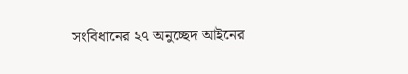সংবিধানের ২৭ অনুচ্ছেদ আইনের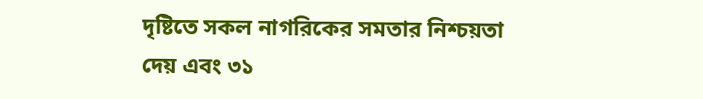দৃষ্টিতে সকল নাগরিকের সমতার নিশ্চয়তা দেয় এবং ৩১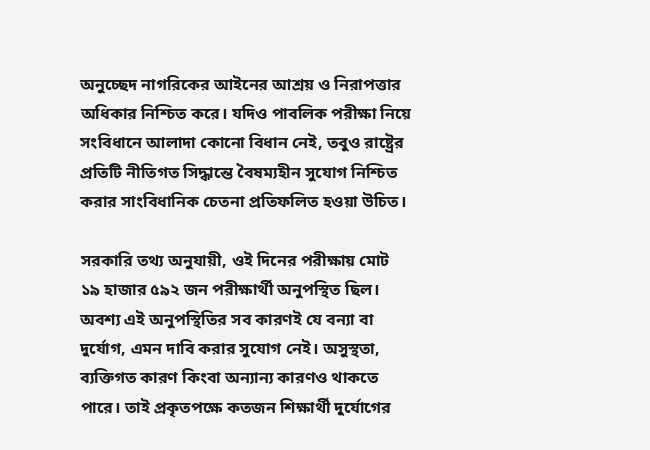অনুচ্ছেদ নাগরিকের আইনের আশ্রয় ও নিরাপত্তার অধিকার নিশ্চিত করে। যদিও পাবলিক পরীক্ষা নিয়ে সংবিধানে আলাদা কোনো বিধান নেই, তবুও রাষ্ট্রের প্রতিটি নীতিগত সিদ্ধান্তে বৈষম্যহীন সুযোগ নিশ্চিত করার সাংবিধানিক চেতনা প্রতিফলিত হওয়া উচিত।

সরকারি তথ্য অনুযায়ী, ওই দিনের পরীক্ষায় মোট ১৯ হাজার ৫৯২ জন পরীক্ষার্থী অনুপস্থিত ছিল। অবশ্য এই অনুপস্থিতির সব কারণই যে বন্যা বা দুর্যোগ, এমন দাবি করার সুযোগ নেই। অসুস্থতা, ব্যক্তিগত কারণ কিংবা অন্যান্য কারণও থাকতে পারে। তাই প্রকৃতপক্ষে কতজন শিক্ষার্থী দুর্যোগের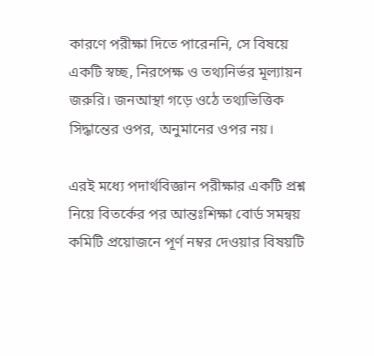কারণে পরীক্ষা দিতে পারেননি, সে বিষয়ে একটি স্বচ্ছ, নিরপেক্ষ ও তথ্যনির্ভর মূল্যায়ন জরুরি। জনআস্থা গড়ে ওঠে তথ্যভিত্তিক সিদ্ধান্তের ওপর, অনুমানের ওপর নয়।

এরই মধ্যে পদার্থবিজ্ঞান পরীক্ষার একটি প্রশ্ন নিয়ে বিতর্কের পর আন্তঃশিক্ষা বোর্ড সমন্বয় কমিটি প্রয়োজনে পূর্ণ নম্বর দেওয়ার বিষয়টি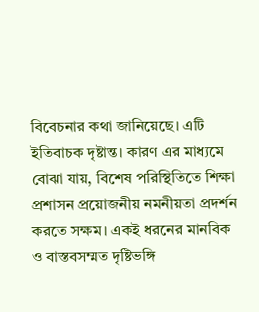বিবেচনার কথা জানিয়েছে। এটি ইতিবাচক দৃষ্টান্ত। কারণ এর মাধ্যমে বোঝা যায়, বিশেষ পরিস্থিতিতে শিক্ষা প্রশাসন প্রয়োজনীয় নমনীয়তা প্রদর্শন করতে সক্ষম। একই ধরনের মানবিক ও বাস্তবসম্মত দৃষ্টিভঙ্গি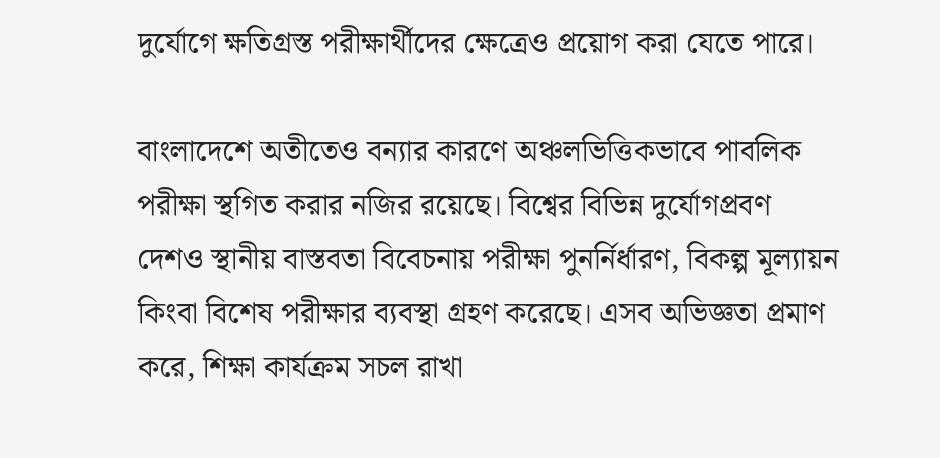দুর্যোগে ক্ষতিগ্রস্ত পরীক্ষার্থীদের ক্ষেত্রেও প্রয়োগ করা যেতে পারে।

বাংলাদেশে অতীতেও বন্যার কারণে অঞ্চলভিত্তিকভাবে পাবলিক পরীক্ষা স্থগিত করার নজির রয়েছে। বিশ্বের বিভিন্ন দুর্যোগপ্রবণ দেশও স্থানীয় বাস্তবতা বিবেচনায় পরীক্ষা পুনর্নির্ধারণ, বিকল্প মূল্যায়ন কিংবা বিশেষ পরীক্ষার ব্যবস্থা গ্রহণ করেছে। এসব অভিজ্ঞতা প্রমাণ করে, শিক্ষা কার্যক্রম সচল রাখা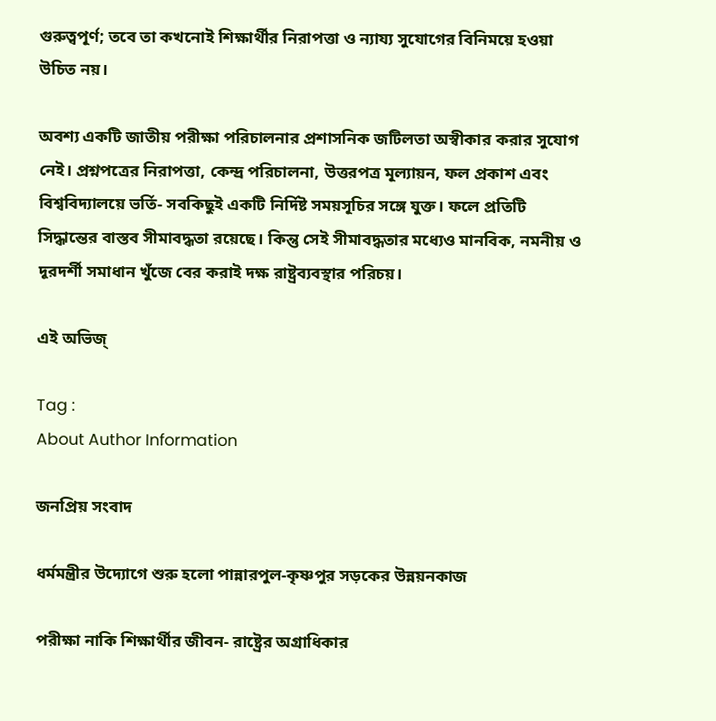গুরুত্বপূর্ণ; তবে তা কখনোই শিক্ষার্থীর নিরাপত্তা ও ন্যায্য সুযোগের বিনিময়ে হওয়া উচিত নয়।

অবশ্য একটি জাতীয় পরীক্ষা পরিচালনার প্রশাসনিক জটিলতা অস্বীকার করার সুযোগ নেই। প্রশ্নপত্রের নিরাপত্তা, কেন্দ্র পরিচালনা, উত্তরপত্র মূল্যায়ন, ফল প্রকাশ এবং বিশ্ববিদ্যালয়ে ভর্তি- সবকিছুই একটি নির্দিষ্ট সময়সূচির সঙ্গে যুক্ত। ফলে প্রতিটি সিদ্ধান্তের বাস্তব সীমাবদ্ধতা রয়েছে। কিন্তু সেই সীমাবদ্ধতার মধ্যেও মানবিক, নমনীয় ও দূরদর্শী সমাধান খুঁজে বের করাই দক্ষ রাষ্ট্রব্যবস্থার পরিচয়।

এই অভিজ্

Tag :
About Author Information

জনপ্রিয় সংবাদ

ধর্মমন্ত্রীর উদ্যোগে শুরু হলো পান্নারপুল-কৃষ্ণপুর সড়কের উন্নয়নকাজ

পরীক্ষা নাকি শিক্ষার্থীর জীবন- রাষ্ট্রের অগ্রাধিকার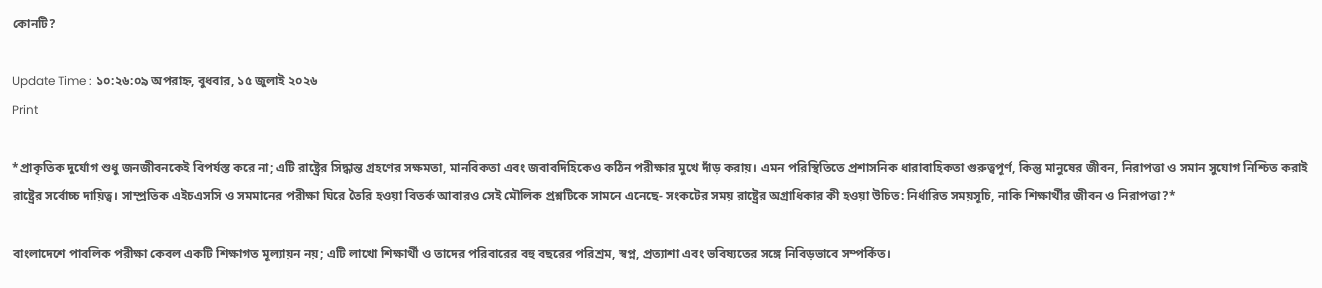কোনটি?

Update Time : ১০:২৬:০৯ অপরাহ্ন, বুধবার, ১৫ জুলাই ২০২৬
Print

*প্রাকৃতিক দুর্যোগ শুধু জনজীবনকেই বিপর্যস্ত করে না; এটি রাষ্ট্রের সিদ্ধান্ত গ্রহণের সক্ষমতা, মানবিকতা এবং জবাবদিহিকেও কঠিন পরীক্ষার মুখে দাঁড় করায়। এমন পরিস্থিতিতে প্রশাসনিক ধারাবাহিকতা গুরুত্বপূর্ণ, কিন্তু মানুষের জীবন, নিরাপত্তা ও সমান সুযোগ নিশ্চিত করাই রাষ্ট্রের সর্বোচ্চ দায়িত্ব। সাম্প্রতিক এইচএসসি ও সমমানের পরীক্ষা ঘিরে তৈরি হওয়া বিতর্ক আবারও সেই মৌলিক প্রশ্নটিকে সামনে এনেছে- সংকটের সময় রাষ্ট্রের অগ্রাধিকার কী হওয়া উচিত: নির্ধারিত সময়সূচি, নাকি শিক্ষার্থীর জীবন ও নিরাপত্তা?*

বাংলাদেশে পাবলিক পরীক্ষা কেবল একটি শিক্ষাগত মূল্যায়ন নয়; এটি লাখো শিক্ষার্থী ও তাদের পরিবারের বহু বছরের পরিশ্রম, স্বপ্ন, প্রত্যাশা এবং ভবিষ্যতের সঙ্গে নিবিড়ভাবে সম্পর্কিত।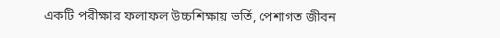একটি পরীক্ষার ফলাফল উচ্চশিক্ষায় ভর্তি, পেশাগত জীবন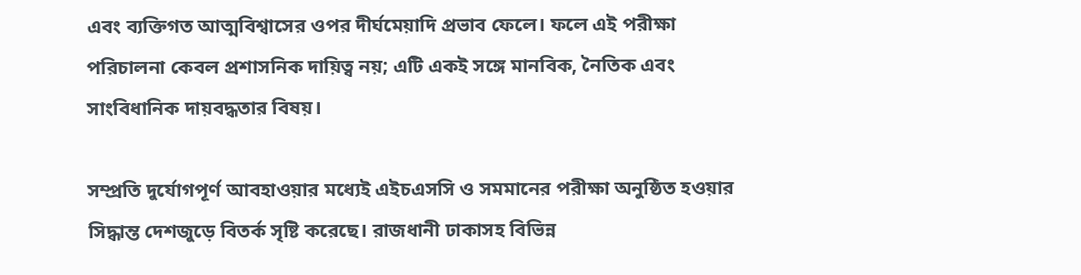এবং ব্যক্তিগত আত্মবিশ্বাসের ওপর দীর্ঘমেয়াদি প্রভাব ফেলে। ফলে এই পরীক্ষা পরিচালনা কেবল প্রশাসনিক দায়িত্ব নয়; এটি একই সঙ্গে মানবিক, নৈতিক এবং সাংবিধানিক দায়বদ্ধতার বিষয়।

সম্প্রতি দুর্যোগপূর্ণ আবহাওয়ার মধ্যেই এইচএসসি ও সমমানের পরীক্ষা অনুষ্ঠিত হওয়ার সিদ্ধান্ত দেশজুড়ে বিতর্ক সৃষ্টি করেছে। রাজধানী ঢাকাসহ বিভিন্ন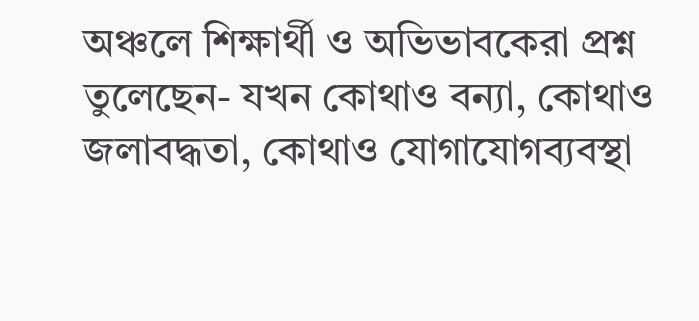অঞ্চলে শিক্ষার্থী ও অভিভাবকেরা প্রশ্ন তুলেছেন- যখন কোথাও বন্যা, কোথাও জলাবদ্ধতা, কোথাও যোগাযোগব্যবস্থা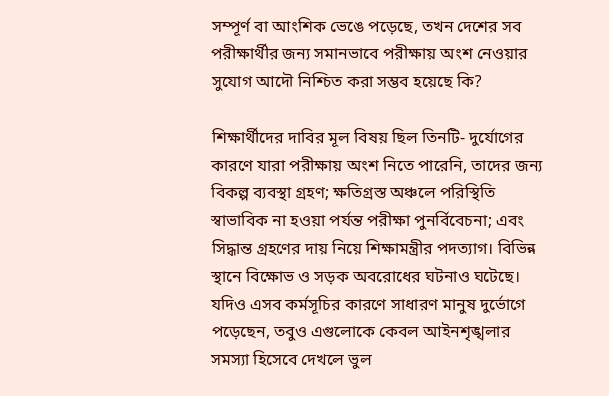সম্পূর্ণ বা আংশিক ভেঙে পড়েছে, তখন দেশের সব পরীক্ষার্থীর জন্য সমানভাবে পরীক্ষায় অংশ নেওয়ার সুযোগ আদৌ নিশ্চিত করা সম্ভব হয়েছে কি?

শিক্ষার্থীদের দাবির মূল বিষয় ছিল তিনটি- দুর্যোগের কারণে যারা পরীক্ষায় অংশ নিতে পারেনি, তাদের জন্য বিকল্প ব্যবস্থা গ্রহণ; ক্ষতিগ্রস্ত অঞ্চলে পরিস্থিতি স্বাভাবিক না হওয়া পর্যন্ত পরীক্ষা পুনর্বিবেচনা; এবং সিদ্ধান্ত গ্রহণের দায় নিয়ে শিক্ষামন্ত্রীর পদত্যাগ। বিভিন্ন স্থানে বিক্ষোভ ও সড়ক অবরোধের ঘটনাও ঘটেছে। যদিও এসব কর্মসূচির কারণে সাধারণ মানুষ দুর্ভোগে পড়েছেন, তবুও এগুলোকে কেবল আইনশৃঙ্খলার সমস্যা হিসেবে দেখলে ভুল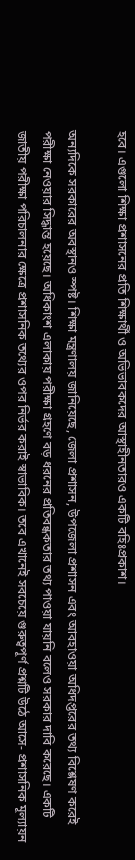হবে। এগুলো শিক্ষা প্রশাসনের প্রতি শিক্ষার্থী ও অভিভাবকদের আস্থাহীনতারও একটি বহিঃপ্রকাশ।

অন্যদিকে সরকারের অবস্থানও স্পষ্ট। শিক্ষা মন্ত্রণালয় জানিয়েছে, জেলা প্রশাসন, উপজেলা প্রশাসন এবং আবহাওয়া অধিদপ্তরের তথ্য বিশ্লেষণ করেই পরীক্ষা নেওয়ার সিদ্ধান্ত হয়েছে। অধিকাংশ এলাকায় পরীক্ষা গ্রহণে বড় ধরনের প্রতিবন্ধকতার তথ্য পাওয়া যায়নি বলেও সরকার দাবি করেছে। একটি জাতীয় পরীক্ষা পরিচালনার ক্ষেত্রে প্রশাসনিক তথ্যের ওপর নির্ভর করাই স্বাভাবিক। তবে এখানেই সবচেয়ে গুরুত্বপূর্ণ প্রশ্নটি উঠে আসে- প্রশাসনিক মূল্যায়ন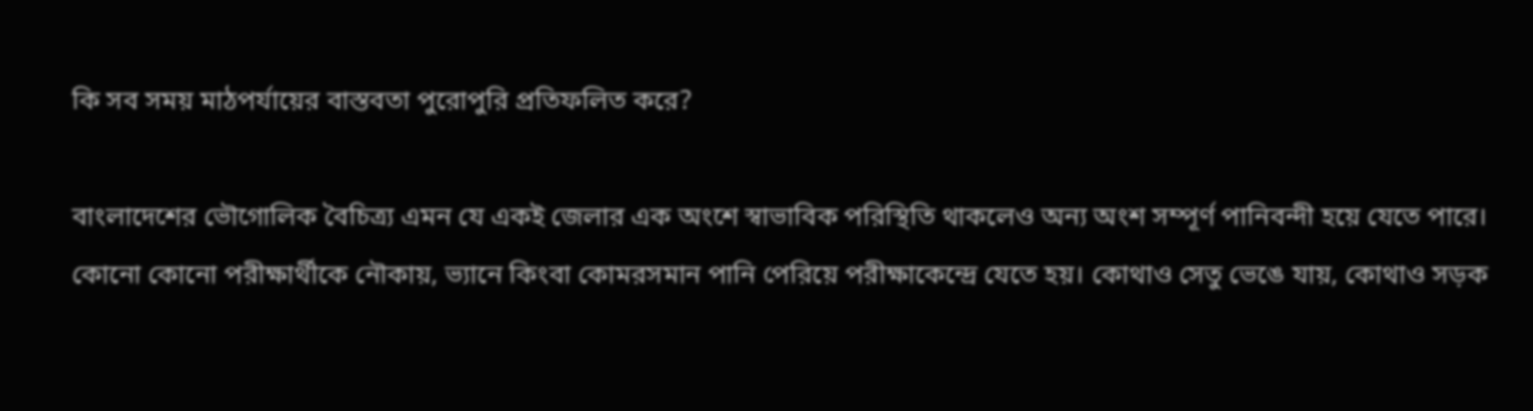কি সব সময় মাঠপর্যায়ের বাস্তবতা পুরোপুরি প্রতিফলিত করে?

বাংলাদেশের ভৌগোলিক বৈচিত্র্য এমন যে একই জেলার এক অংশে স্বাভাবিক পরিস্থিতি থাকলেও অন্য অংশ সম্পূর্ণ পানিবন্দী হয়ে যেতে পারে। কোনো কোনো পরীক্ষার্থীকে নৌকায়, ভ্যানে কিংবা কোমরসমান পানি পেরিয়ে পরীক্ষাকেন্দ্রে যেতে হয়। কোথাও সেতু ভেঙে যায়, কোথাও সড়ক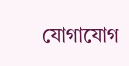যোগাযোগ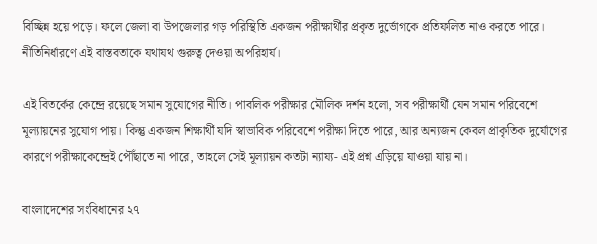বিচ্ছিন্ন হয়ে পড়ে। ফলে জেলা বা উপজেলার গড় পরিস্থিতি একজন পরীক্ষার্থীর প্রকৃত দুর্ভোগকে প্রতিফলিত নাও করতে পারে। নীতিনির্ধারণে এই বাস্তবতাকে যথাযথ গুরুত্ব দেওয়া অপরিহার্য।

এই বিতর্কের কেন্দ্রে রয়েছে সমান সুযোগের নীতি। পাবলিক পরীক্ষার মৌলিক দর্শন হলো, সব পরীক্ষার্থী যেন সমান পরিবেশে মূল্যায়নের সুযোগ পায়। কিন্তু একজন শিক্ষার্থী যদি স্বাভাবিক পরিবেশে পরীক্ষা দিতে পারে, আর অন্যজন কেবল প্রাকৃতিক দুর্যোগের কারণে পরীক্ষাকেন্দ্রেই পৌঁছাতে না পারে, তাহলে সেই মূল্যায়ন কতটা ন্যায্য- এই প্রশ্ন এড়িয়ে যাওয়া যায় না।

বাংলাদেশের সংবিধানের ২৭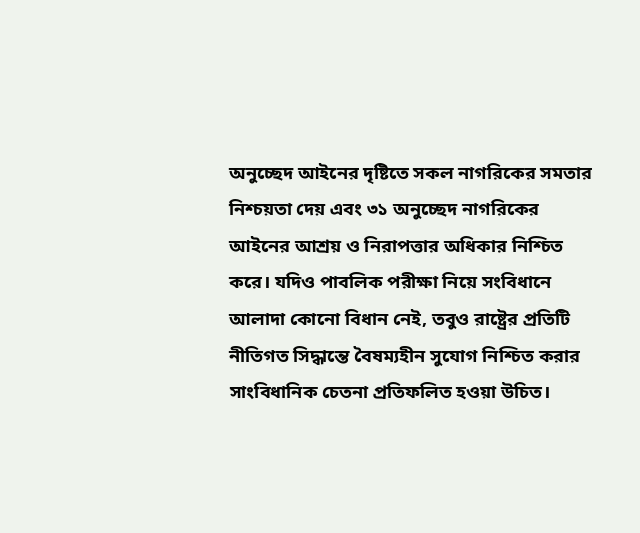অনুচ্ছেদ আইনের দৃষ্টিতে সকল নাগরিকের সমতার নিশ্চয়তা দেয় এবং ৩১ অনুচ্ছেদ নাগরিকের আইনের আশ্রয় ও নিরাপত্তার অধিকার নিশ্চিত করে। যদিও পাবলিক পরীক্ষা নিয়ে সংবিধানে আলাদা কোনো বিধান নেই, তবুও রাষ্ট্রের প্রতিটি নীতিগত সিদ্ধান্তে বৈষম্যহীন সুযোগ নিশ্চিত করার সাংবিধানিক চেতনা প্রতিফলিত হওয়া উচিত।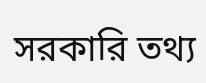সরকারি তথ্য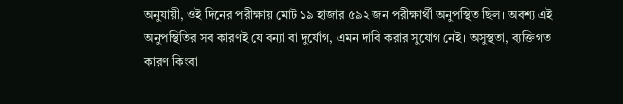অনুযায়ী, ওই দিনের পরীক্ষায় মোট ১৯ হাজার ৫৯২ জন পরীক্ষার্থী অনুপস্থিত ছিল। অবশ্য এই অনুপস্থিতির সব কারণই যে বন্যা বা দুর্যোগ, এমন দাবি করার সুযোগ নেই। অসুস্থতা, ব্যক্তিগত কারণ কিংবা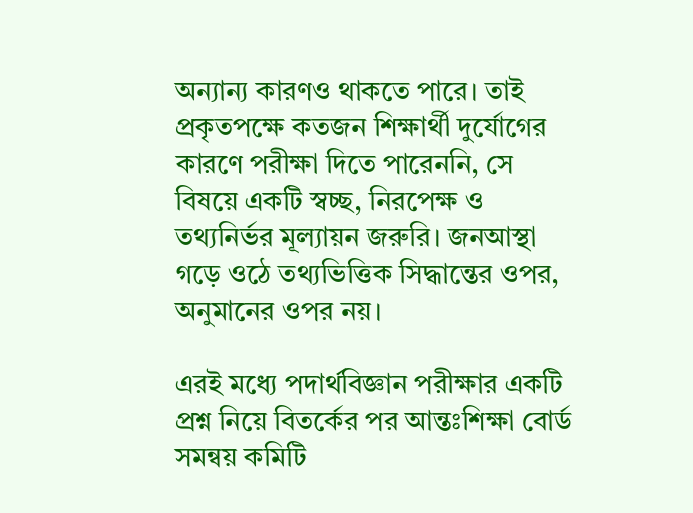অন্যান্য কারণও থাকতে পারে। তাই প্রকৃতপক্ষে কতজন শিক্ষার্থী দুর্যোগের কারণে পরীক্ষা দিতে পারেননি, সে বিষয়ে একটি স্বচ্ছ, নিরপেক্ষ ও তথ্যনির্ভর মূল্যায়ন জরুরি। জনআস্থা গড়ে ওঠে তথ্যভিত্তিক সিদ্ধান্তের ওপর, অনুমানের ওপর নয়।

এরই মধ্যে পদার্থবিজ্ঞান পরীক্ষার একটি প্রশ্ন নিয়ে বিতর্কের পর আন্তঃশিক্ষা বোর্ড সমন্বয় কমিটি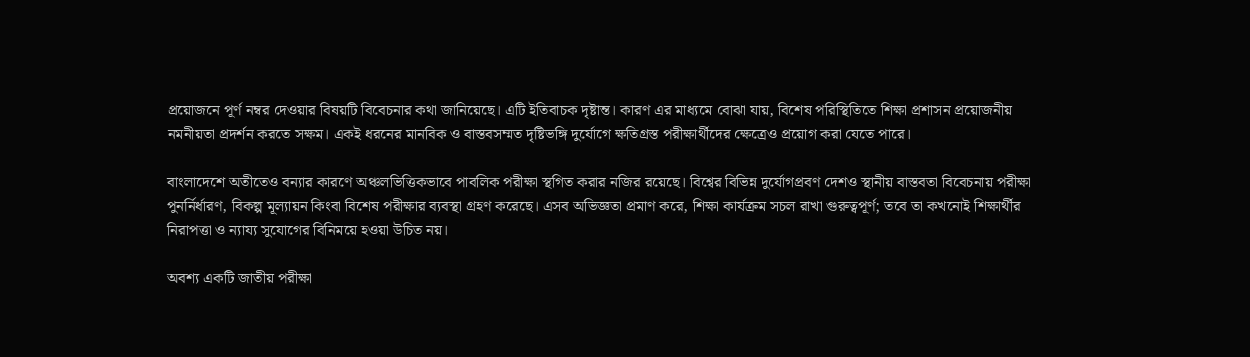প্রয়োজনে পূর্ণ নম্বর দেওয়ার বিষয়টি বিবেচনার কথা জানিয়েছে। এটি ইতিবাচক দৃষ্টান্ত। কারণ এর মাধ্যমে বোঝা যায়, বিশেষ পরিস্থিতিতে শিক্ষা প্রশাসন প্রয়োজনীয় নমনীয়তা প্রদর্শন করতে সক্ষম। একই ধরনের মানবিক ও বাস্তবসম্মত দৃষ্টিভঙ্গি দুর্যোগে ক্ষতিগ্রস্ত পরীক্ষার্থীদের ক্ষেত্রেও প্রয়োগ করা যেতে পারে।

বাংলাদেশে অতীতেও বন্যার কারণে অঞ্চলভিত্তিকভাবে পাবলিক পরীক্ষা স্থগিত করার নজির রয়েছে। বিশ্বের বিভিন্ন দুর্যোগপ্রবণ দেশও স্থানীয় বাস্তবতা বিবেচনায় পরীক্ষা পুনর্নির্ধারণ, বিকল্প মূল্যায়ন কিংবা বিশেষ পরীক্ষার ব্যবস্থা গ্রহণ করেছে। এসব অভিজ্ঞতা প্রমাণ করে, শিক্ষা কার্যক্রম সচল রাখা গুরুত্বপূর্ণ; তবে তা কখনোই শিক্ষার্থীর নিরাপত্তা ও ন্যায্য সুযোগের বিনিময়ে হওয়া উচিত নয়।

অবশ্য একটি জাতীয় পরীক্ষা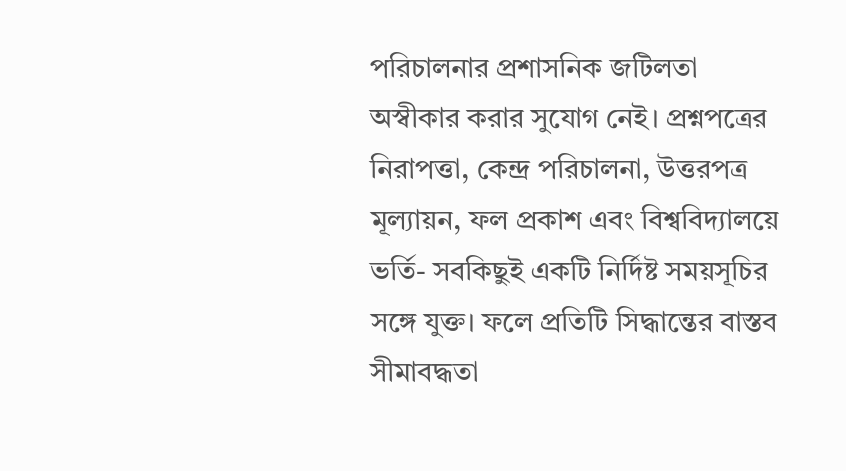পরিচালনার প্রশাসনিক জটিলতা অস্বীকার করার সুযোগ নেই। প্রশ্নপত্রের নিরাপত্তা, কেন্দ্র পরিচালনা, উত্তরপত্র মূল্যায়ন, ফল প্রকাশ এবং বিশ্ববিদ্যালয়ে ভর্তি- সবকিছুই একটি নির্দিষ্ট সময়সূচির সঙ্গে যুক্ত। ফলে প্রতিটি সিদ্ধান্তের বাস্তব সীমাবদ্ধতা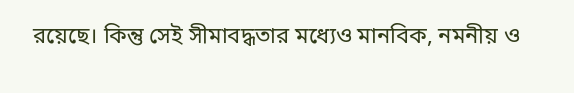রয়েছে। কিন্তু সেই সীমাবদ্ধতার মধ্যেও মানবিক, নমনীয় ও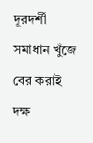দূরদর্শী সমাধান খুঁজে বের করাই দক্ষ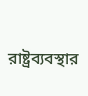রাষ্ট্রব্যবস্থার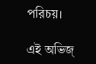পরিচয়।

এই অভিজ্